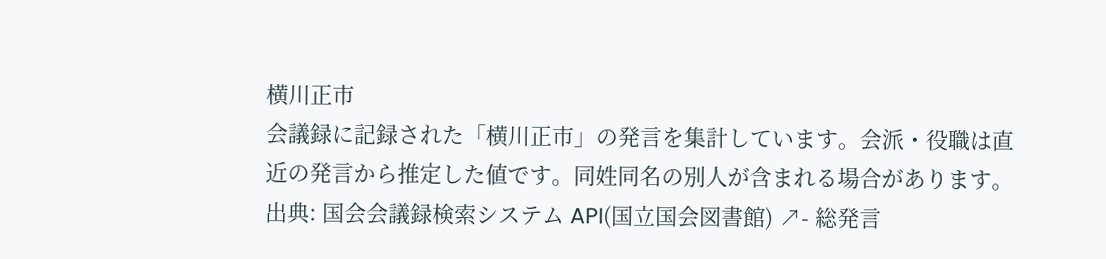横川正市
会議録に記録された「横川正市」の発言を集計しています。会派・役職は直近の発言から推定した値です。同姓同名の別人が含まれる場合があります。
出典: 国会会議録検索システム API(国立国会図書館) ↗- 総発言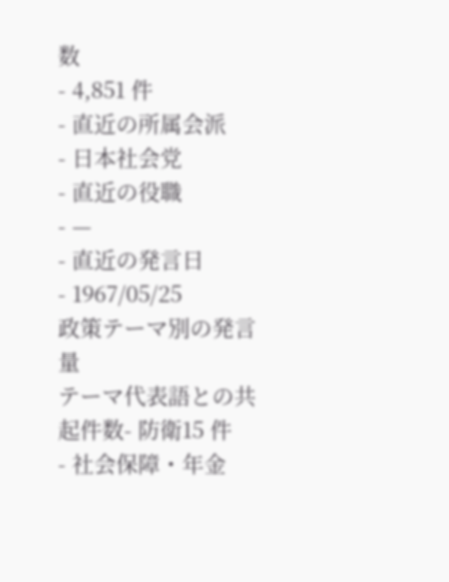数
- 4,851 件
- 直近の所属会派
- 日本社会党
- 直近の役職
- —
- 直近の発言日
- 1967/05/25
政策テーマ別の発言量
テーマ代表語との共起件数- 防衛15 件
- 社会保障・年金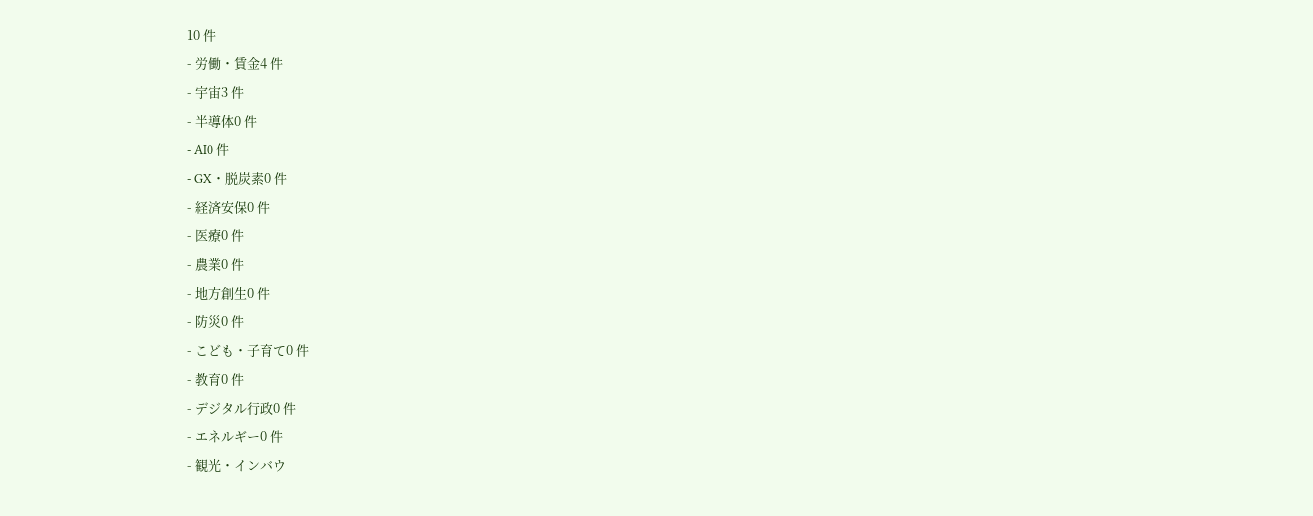10 件
- 労働・賃金4 件
- 宇宙3 件
- 半導体0 件
- AI0 件
- GX・脱炭素0 件
- 経済安保0 件
- 医療0 件
- 農業0 件
- 地方創生0 件
- 防災0 件
- こども・子育て0 件
- 教育0 件
- デジタル行政0 件
- エネルギー0 件
- 観光・インバウ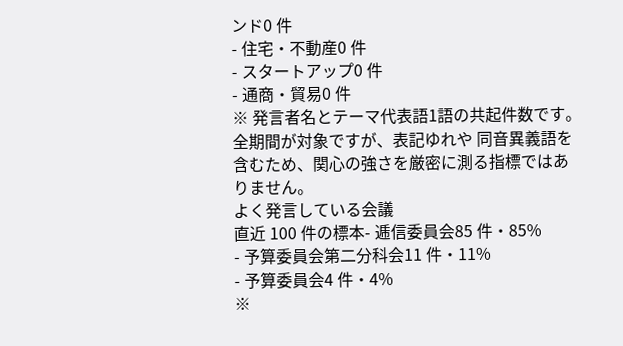ンド0 件
- 住宅・不動産0 件
- スタートアップ0 件
- 通商・貿易0 件
※ 発言者名とテーマ代表語1語の共起件数です。全期間が対象ですが、表記ゆれや 同音異義語を含むため、関心の強さを厳密に測る指標ではありません。
よく発言している会議
直近 100 件の標本- 逓信委員会85 件・85%
- 予算委員会第二分科会11 件・11%
- 予算委員会4 件・4%
※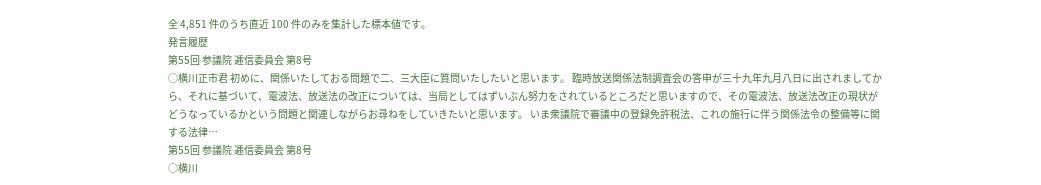全 4,851 件のうち直近 100 件のみを集計した標本値です。
発言履歴
第55回 参議院 逓信委員会 第8号
○横川正市君 初めに、関係いたしておる問題で二、三大臣に質問いたしたいと思います。 臨時放送関係法制調査会の答申が三十九年九月八日に出されましてから、それに基づいて、電波法、放送法の改正については、当局としてはずいぶん努力をされているところだと思いますので、その電波法、放送法改正の現状がどうなっているかという問題と関連しながらお尋ねをしていきたいと思います。 いま衆議院で審議中の登録免許税法、これの施行に伴う関係法令の整備等に関する法律…
第55回 参議院 逓信委員会 第8号
○横川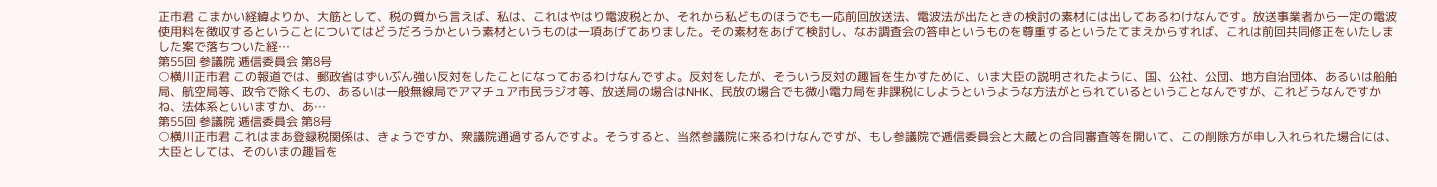正市君 こまかい経緯よりか、大筋として、税の質から言えば、私は、これはやはり電波税とか、それから私どものほうでも一応前回放送法、電波法が出たときの検討の素材には出してあるわけなんです。放送事業者から一定の電波使用料を徴収するということについてはどうだろうかという素材というものは一項あげてありました。その素材をあげて検討し、なお調査会の答申というものを尊重するというたてまえからすれば、これは前回共同修正をいたしました案で落ちついた経…
第55回 参議院 逓信委員会 第8号
○横川正市君 この報道では、郵政省はずいぶん強い反対をしたことになっておるわけなんですよ。反対をしたが、そういう反対の趣旨を生かすために、いま大臣の説明されたように、国、公社、公団、地方自治団体、あるいは船舶局、航空局等、政令で除くもの、あるいは一般無線局でアマチュア市民ラジオ等、放送局の場合はNHK、民放の場合でも微小電力局を非課税にしようというような方法がとられているということなんですが、これどうなんですかね、法体系といいますか、あ…
第55回 参議院 逓信委員会 第8号
○横川正市君 これはまあ登録税関係は、きょうですか、衆議院通過するんですよ。そうすると、当然参議院に来るわけなんですが、もし参議院で逓信委員会と大蔵との合同審査等を開いて、この削除方が申し入れられた場合には、大臣としては、そのいまの趣旨を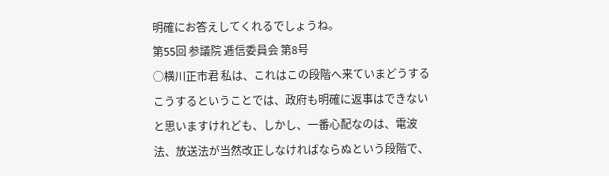明確にお答えしてくれるでしょうね。
第55回 参議院 逓信委員会 第8号
○横川正市君 私は、これはこの段階へ来ていまどうするこうするということでは、政府も明確に返事はできないと思いますけれども、しかし、一番心配なのは、電波法、放送法が当然改正しなければならぬという段階で、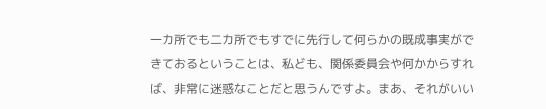一カ所でも二カ所でもすでに先行して何らかの既成事実ができておるということは、私ども、関係委員会や何かからすれば、非常に迷惑なことだと思うんですよ。まあ、それがいい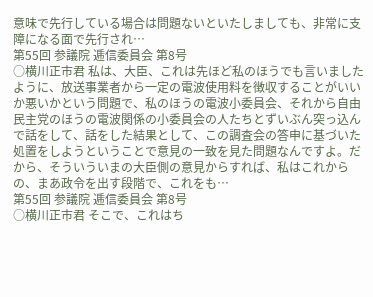意味で先行している場合は問題ないといたしましても、非常に支障になる面で先行され…
第55回 参議院 逓信委員会 第8号
○横川正市君 私は、大臣、これは先ほど私のほうでも言いましたように、放送事業者から一定の電波使用料を徴収することがいいか悪いかという問題で、私のほうの電波小委員会、それから自由民主党のほうの電波関係の小委員会の人たちとずいぶん突っ込んで話をして、話をした結果として、この調査会の答申に基づいた処置をしようということで意見の一致を見た問題なんですよ。だから、そういういまの大臣側の意見からすれば、私はこれからの、まあ政令を出す段階で、これをも…
第55回 参議院 逓信委員会 第8号
○横川正市君 そこで、これはち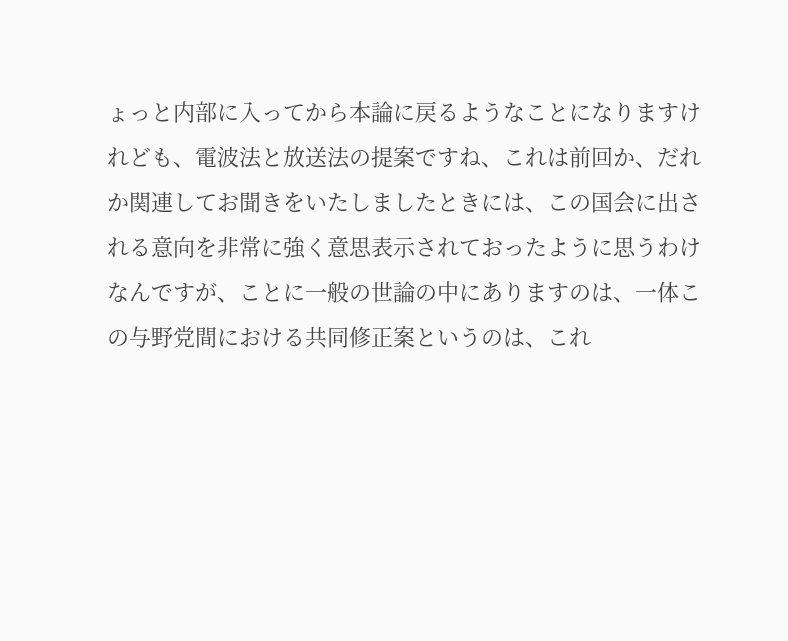ょっと内部に入ってから本論に戻るようなことになりますけれども、電波法と放送法の提案ですね、これは前回か、だれか関連してお聞きをいたしましたときには、この国会に出される意向を非常に強く意思表示されておったように思うわけなんですが、ことに一般の世論の中にありますのは、一体この与野党間における共同修正案というのは、これ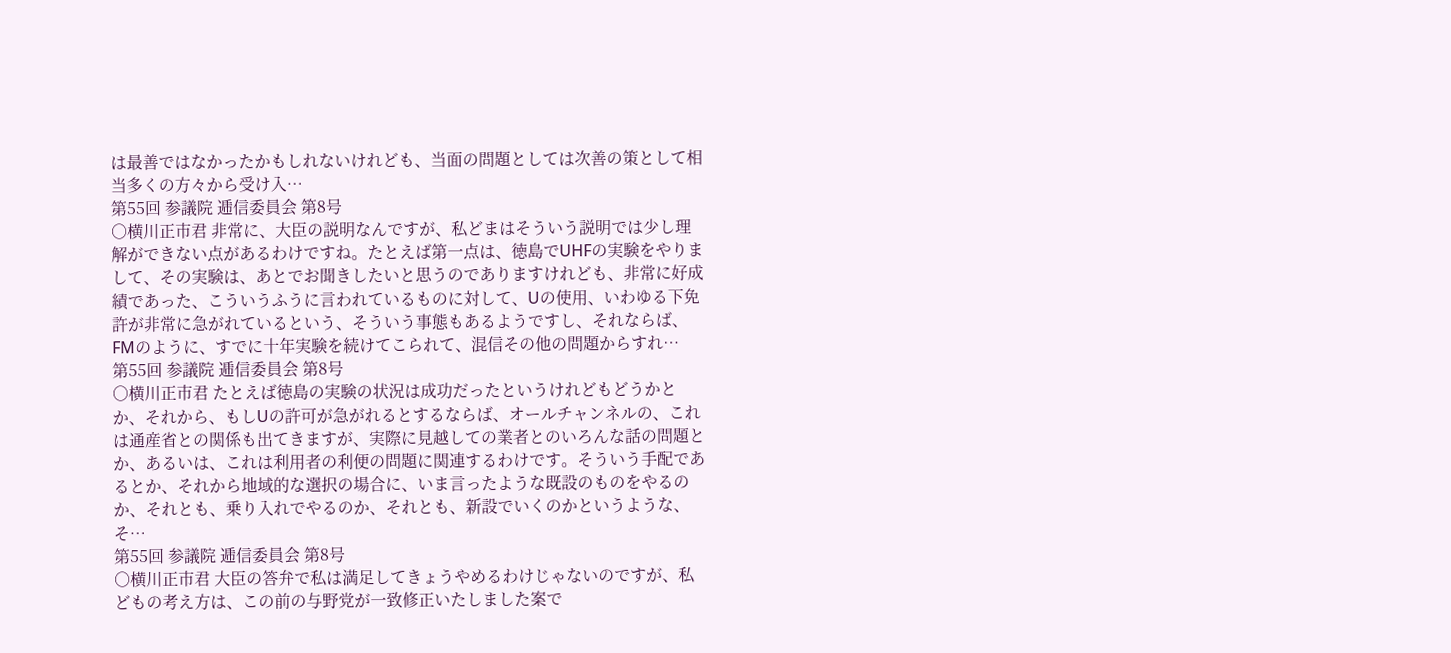は最善ではなかったかもしれないけれども、当面の問題としては次善の策として相当多くの方々から受け入…
第55回 参議院 逓信委員会 第8号
○横川正市君 非常に、大臣の説明なんですが、私どまはそういう説明では少し理解ができない点があるわけですね。たとえば第一点は、徳島でUHFの実験をやりまして、その実験は、あとでお聞きしたいと思うのでありますけれども、非常に好成績であった、こういうふうに言われているものに対して、Uの使用、いわゆる下免許が非常に急がれているという、そういう事態もあるようですし、それならば、FMのように、すでに十年実験を続けてこられて、混信その他の問題からすれ…
第55回 参議院 逓信委員会 第8号
○横川正市君 たとえば徳島の実験の状況は成功だったというけれどもどうかとか、それから、もしUの許可が急がれるとするならば、オールチャンネルの、これは通産省との関係も出てきますが、実際に見越しての業者とのいろんな話の問題とか、あるいは、これは利用者の利便の問題に関連するわけです。そういう手配であるとか、それから地域的な選択の場合に、いま言ったような既設のものをやるのか、それとも、乗り入れでやるのか、それとも、新設でいくのかというような、そ…
第55回 参議院 逓信委員会 第8号
○横川正市君 大臣の答弁で私は満足してきょうやめるわけじゃないのですが、私どもの考え方は、この前の与野党が一致修正いたしました案で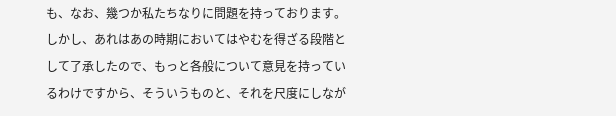も、なお、幾つか私たちなりに問題を持っております。しかし、あれはあの時期においてはやむを得ざる段階として了承したので、もっと各般について意見を持っているわけですから、そういうものと、それを尺度にしなが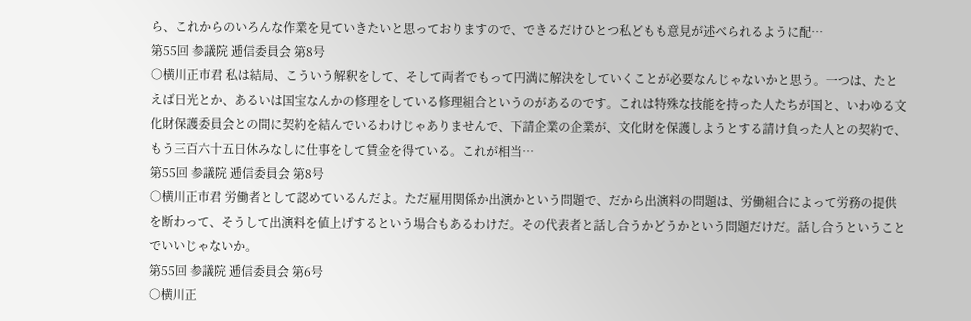ら、これからのいろんな作業を見ていきたいと思っておりますので、できるだけひとつ私どもも意見が述べられるように配…
第55回 参議院 逓信委員会 第8号
○横川正市君 私は結局、こういう解釈をして、そして両者でもって円満に解決をしていくことが必要なんじゃないかと思う。一つは、たとえば日光とか、あるいは国宝なんかの修理をしている修理組合というのがあるのです。これは特殊な技能を持った人たちが国と、いわゆる文化財保護委員会との間に契約を結んでいるわけじゃありませんで、下請企業の企業が、文化財を保護しようとする請け負った人との契約で、もう三百六十五日休みなしに仕事をして賃金を得ている。これが相当…
第55回 参議院 逓信委員会 第8号
○横川正市君 労働者として認めているんだよ。ただ雇用関係か出演かという問題で、だから出演料の問題は、労働組合によって労務の提供を断わって、そうして出演料を値上げするという場合もあるわけだ。その代表者と話し合うかどうかという問題だけだ。話し合うということでいいじゃないか。
第55回 参議院 逓信委員会 第6号
○横川正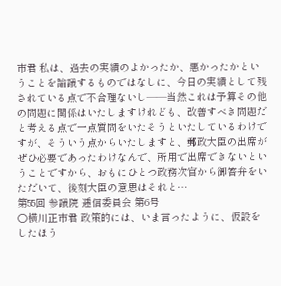市君 私は、過去の実績のよかったか、悪かったかということを論議するものではなしに、今日の実績として残されている点で不合理ないし——当然これは予算その他の問題に関係はいたしますけれども、改善すべき問題だと考える点で一点質問をいたそうといたしているわけですが、そういう点からいたしますと、郵政大臣の出席がぜひ必要であったわけなんで、所用で出席できないということですから、おもにひとつ政務次官から御答弁をいただいて、後刻大臣の意思はそれと…
第55回 参議院 逓信委員会 第6号
○横川正市君 政策的には、いま言ったように、仮設をしたほう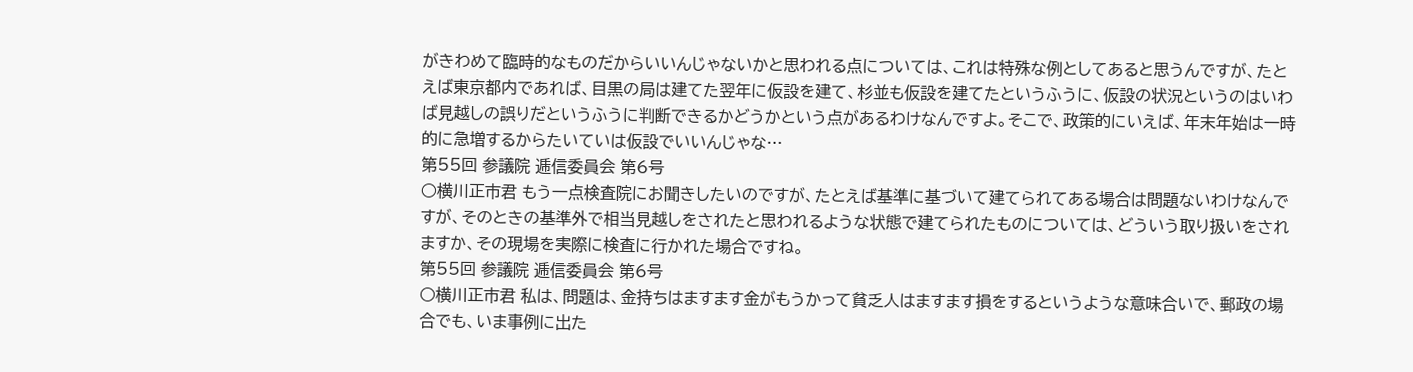がきわめて臨時的なものだからいいんじゃないかと思われる点については、これは特殊な例としてあると思うんですが、たとえば東京都内であれば、目黒の局は建てた翌年に仮設を建て、杉並も仮設を建てたというふうに、仮設の状況というのはいわば見越しの誤りだというふうに判断できるかどうかという点があるわけなんですよ。そこで、政策的にいえば、年末年始は一時的に急増するからたいていは仮設でいいんじゃな…
第55回 参議院 逓信委員会 第6号
○横川正市君 もう一点検査院にお聞きしたいのですが、たとえば基準に基づいて建てられてある場合は問題ないわけなんですが、そのときの基準外で相当見越しをされたと思われるような状態で建てられたものについては、どういう取り扱いをされますか、その現場を実際に検査に行かれた場合ですね。
第55回 参議院 逓信委員会 第6号
○横川正市君 私は、問題は、金持ちはますます金がもうかって貧乏人はますます損をするというような意味合いで、郵政の場合でも、いま事例に出た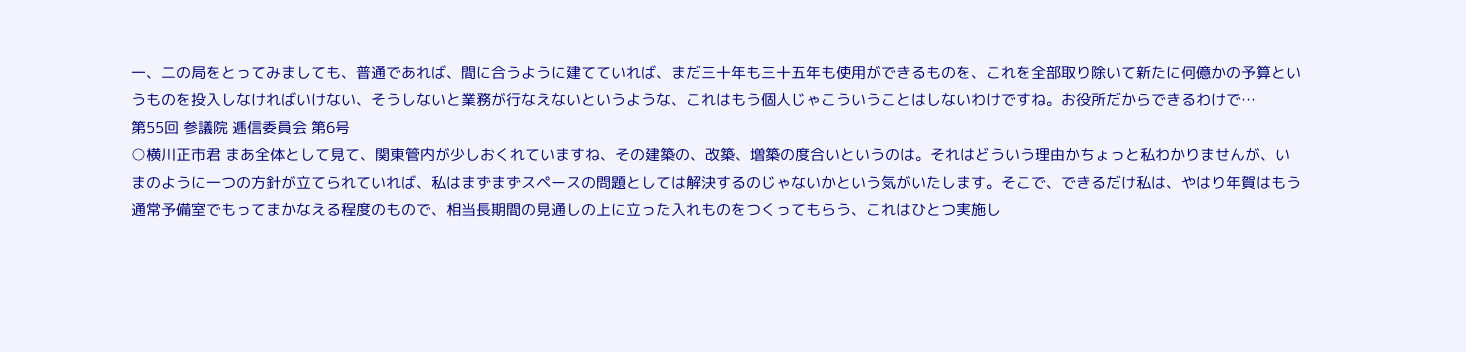一、二の局をとってみましても、普通であれば、間に合うように建てていれば、まだ三十年も三十五年も使用ができるものを、これを全部取り除いて新たに何億かの予算というものを投入しなければいけない、そうしないと業務が行なえないというような、これはもう個人じゃこういうことはしないわけですね。お役所だからできるわけで…
第55回 参議院 逓信委員会 第6号
○横川正市君 まあ全体として見て、関東管内が少しおくれていますね、その建築の、改築、増築の度合いというのは。それはどういう理由かちょっと私わかりませんが、いまのように一つの方針が立てられていれば、私はまずまずスペースの問題としては解決するのじゃないかという気がいたします。そこで、できるだけ私は、やはり年賀はもう通常予備室でもってまかなえる程度のもので、相当長期間の見通しの上に立った入れものをつくってもらう、これはひとつ実施し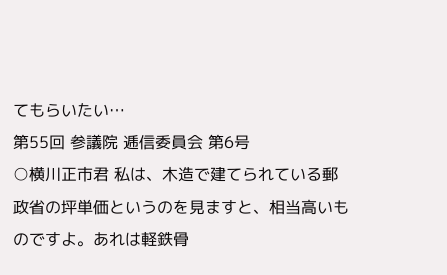てもらいたい…
第55回 参議院 逓信委員会 第6号
○横川正市君 私は、木造で建てられている郵政省の坪単価というのを見ますと、相当高いものですよ。あれは軽鉄骨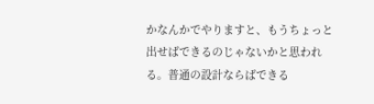かなんかでやりますと、もうちょっと出せばできるのじゃないかと思われる。普通の設計ならばできる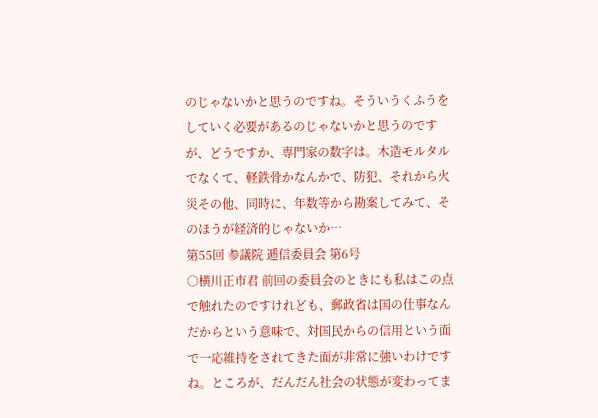のじゃないかと思うのですね。そういうくふうをしていく必要があるのじゃないかと思うのですが、どうですか、専門家の数字は。木造モルタルでなくて、軽鉄骨かなんかで、防犯、それから火災その他、同時に、年数等から勘案してみて、そのほうが経済的じゃないか…
第55回 参議院 逓信委員会 第6号
○横川正市君 前回の委員会のときにも私はこの点で触れたのですけれども、郵政省は国の仕事なんだからという意味で、対国民からの信用という面で一応維持をされてきた面が非常に強いわけですね。ところが、だんだん社会の状態が変わってま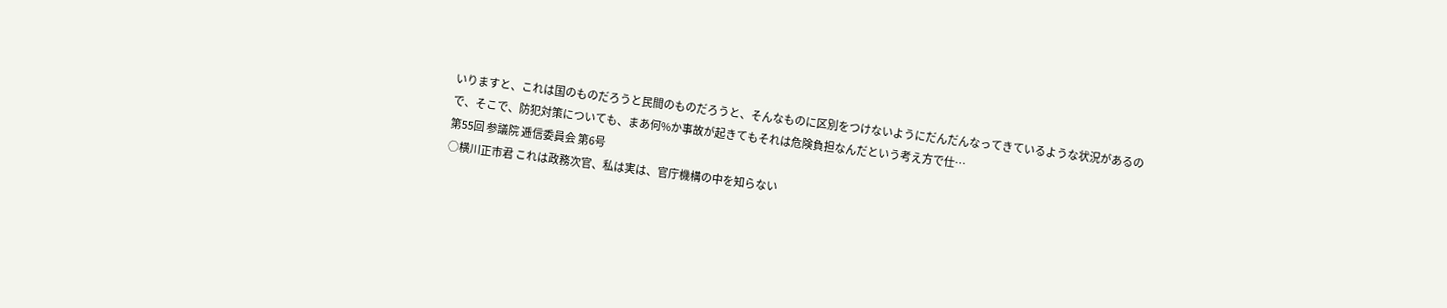いりますと、これは国のものだろうと民間のものだろうと、そんなものに区別をつけないようにだんだんなってきているような状況があるので、そこで、防犯対策についても、まあ何%か事故が起きてもそれは危険負担なんだという考え方で仕…
第55回 参議院 逓信委員会 第6号
○横川正市君 これは政務次官、私は実は、官庁機構の中を知らない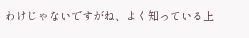わけじゃないですがね、よく知っている上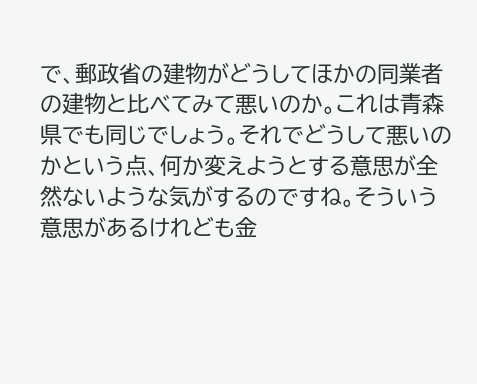で、郵政省の建物がどうしてほかの同業者の建物と比べてみて悪いのか。これは青森県でも同じでしょう。それでどうして悪いのかという点、何か変えようとする意思が全然ないような気がするのですね。そういう意思があるけれども金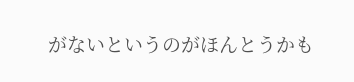がないというのがほんとうかも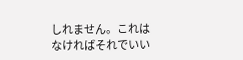しれません。これはなければそれでいい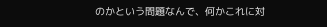のかという問題なんで、何かこれに対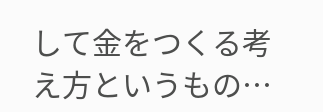して金をつくる考え方というもの…